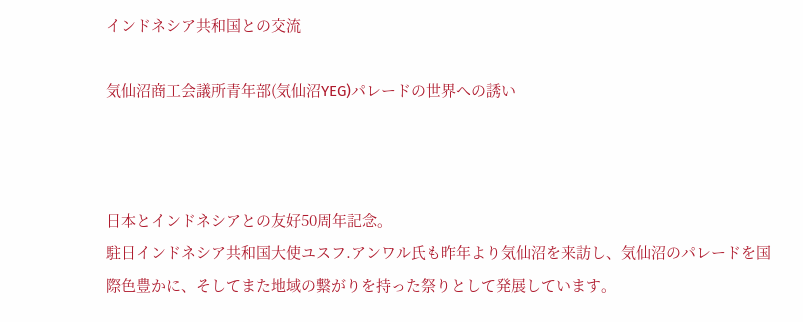インドネシア共和国との交流

気仙沼商工会議所青年部(気仙沼YEG)パレードの世界への誘い



日本とインドネシアとの友好50周年記念。
駐日インドネシア共和国大使ユスフ.アンワル氏も昨年より気仙沼を来訪し、気仙沼のパレードを国際色豊かに、そしてまた地域の繋がりを持った祭りとして発展しています。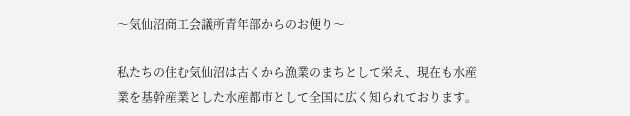〜気仙沼商工会議所青年部からのお便り〜

私たちの住む気仙沼は古くから漁業のまちとして栄え、現在も水産業を基幹産業とした水産都市として全国に広く知られております。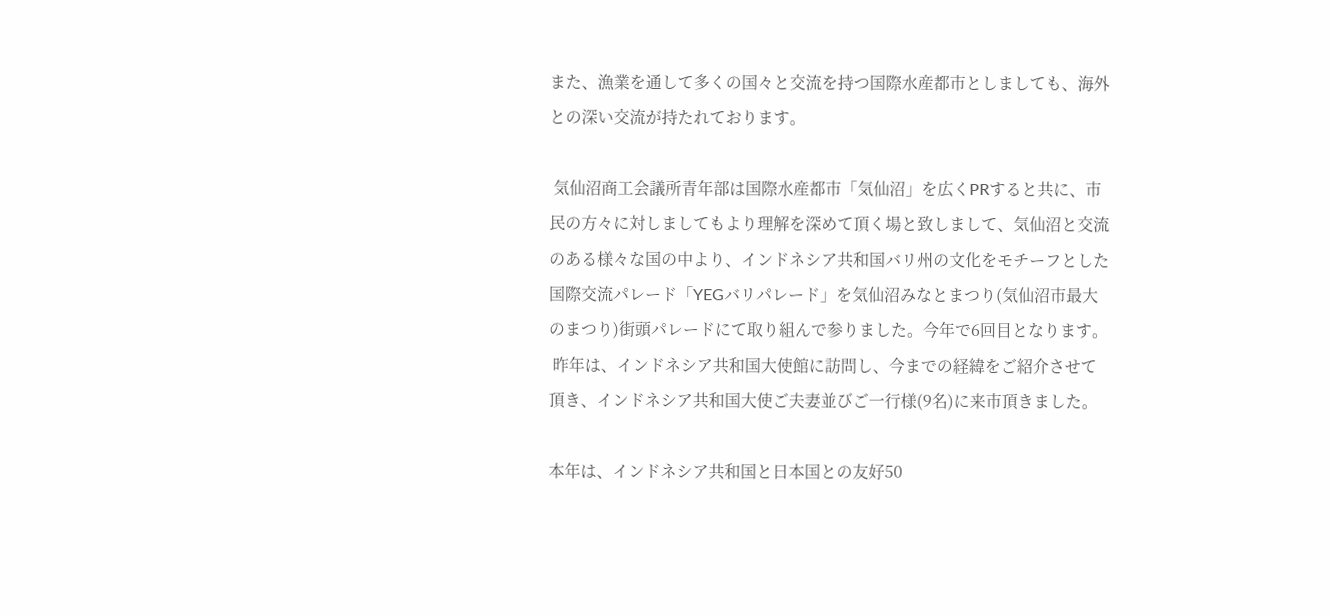また、漁業を通して多くの国々と交流を持つ国際水産都市としましても、海外との深い交流が持たれております。

 気仙沼商工会議所青年部は国際水産都市「気仙沼」を広くPRすると共に、市民の方々に対しましてもより理解を深めて頂く場と致しまして、気仙沼と交流のある様々な国の中より、インドネシア共和国バリ州の文化をモチーフとした国際交流パレード「YEGバリパレード」を気仙沼みなとまつり(気仙沼市最大のまつり)街頭パレードにて取り組んで参りました。今年で6回目となります。
 昨年は、インドネシア共和国大使館に訪問し、今までの経緯をご紹介させて頂き、インドネシア共和国大使ご夫妻並びご一行様(9名)に来市頂きました。

本年は、インドネシア共和国と日本国との友好50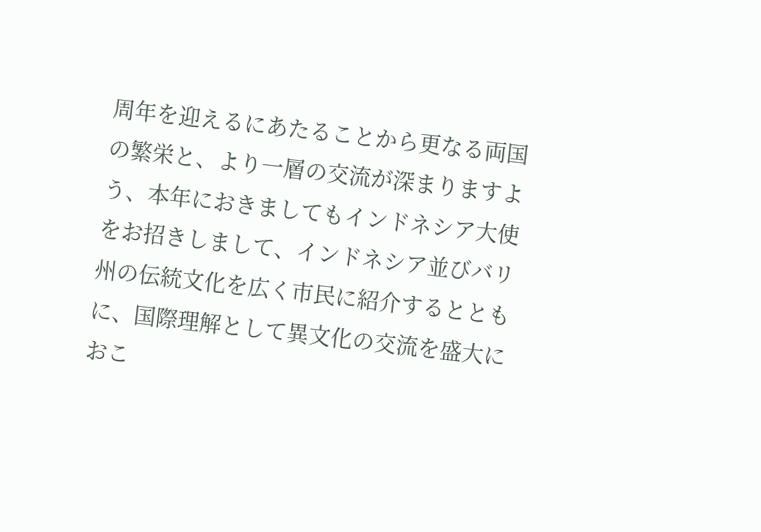周年を迎えるにあたることから更なる両国の繁栄と、より一層の交流が深まりますよう、本年におきましてもインドネシア大使をお招きしまして、インドネシア並びバリ州の伝統文化を広く市民に紹介するとともに、国際理解として異文化の交流を盛大におこ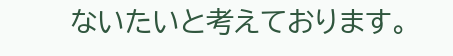ないたいと考えております。